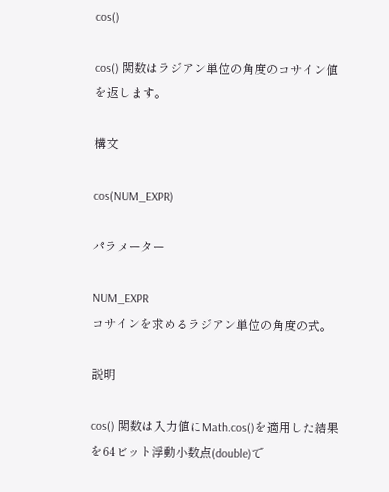cos()

cos() 関数はラジアン単位の角度のコサイン値を返します。

構文

cos(NUM_EXPR)

パラメーター

NUM_EXPR
コサインを求めるラジアン単位の角度の式。

説明

cos() 関数は入力値にMath.cos()を適用した結果を64ビット浮動小数点(double)で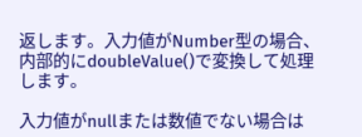返します。入力値がNumber型の場合、内部的にdoubleValue()で変換して処理します。

入力値がnullまたは数値でない場合は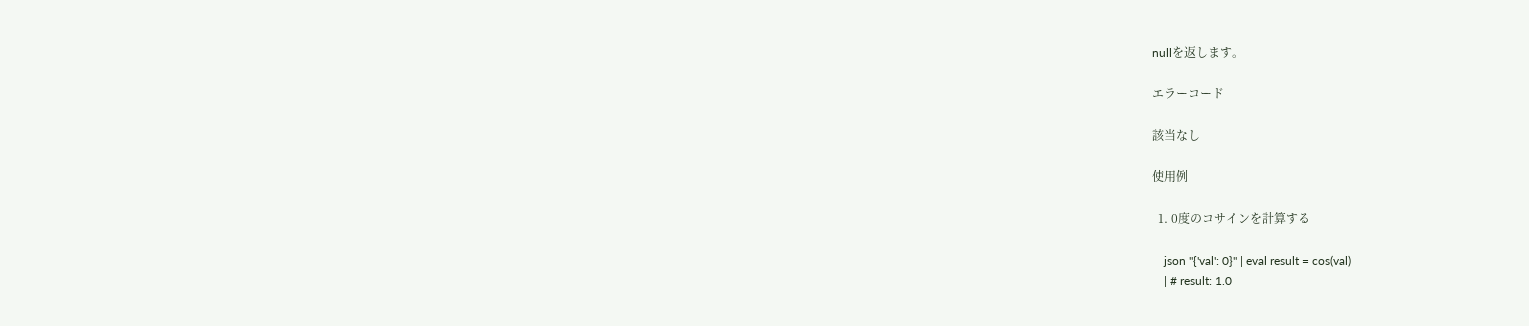nullを返します。

エラーコード

該当なし

使用例

  1. 0度のコサインを計算する

    json "{'val': 0}" | eval result = cos(val)
    | # result: 1.0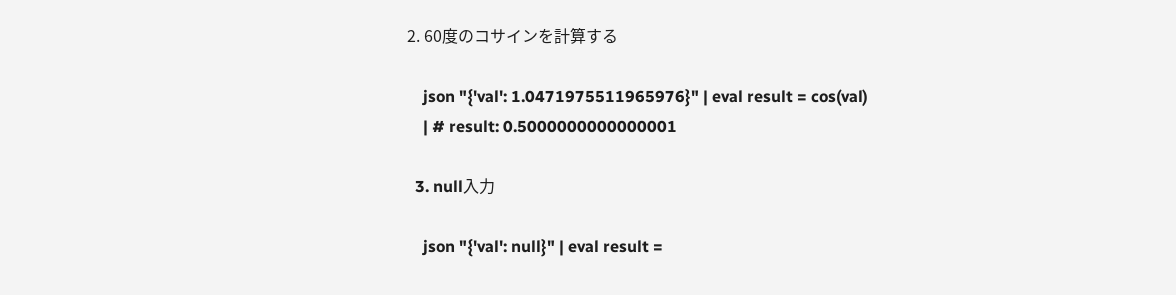2. 60度のコサインを計算する

    json "{'val': 1.0471975511965976}" | eval result = cos(val)
    | # result: 0.5000000000000001

  3. null入力

    json "{'val': null}" | eval result =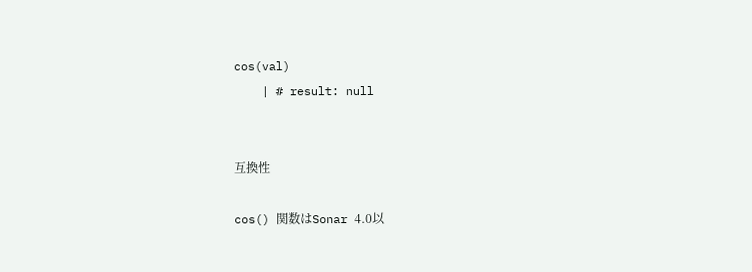cos(val)
    | # result: null


互換性

cos() 関数はSonar 4.0以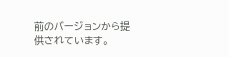前のバージョンから提供されています。